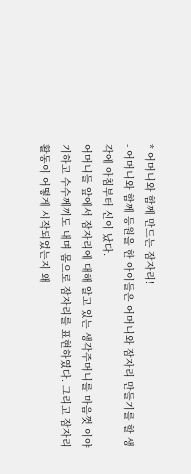* 어머니와 함께 만드는 잠자리!
- 어머니와 함께 등원을 한 아이들은 어머니와 잠자리 만들기를 할 생각에 아침부터 신이 났다.
어머니들 앞에서 잠자리에 대해 알고 있는 생각주머니를 마음껏 이야기하고 수수께끼도 내며 몸으로 잠자리를 표현하였다. 그리고 잠자리활동이 어떻게 시작되었는지 왜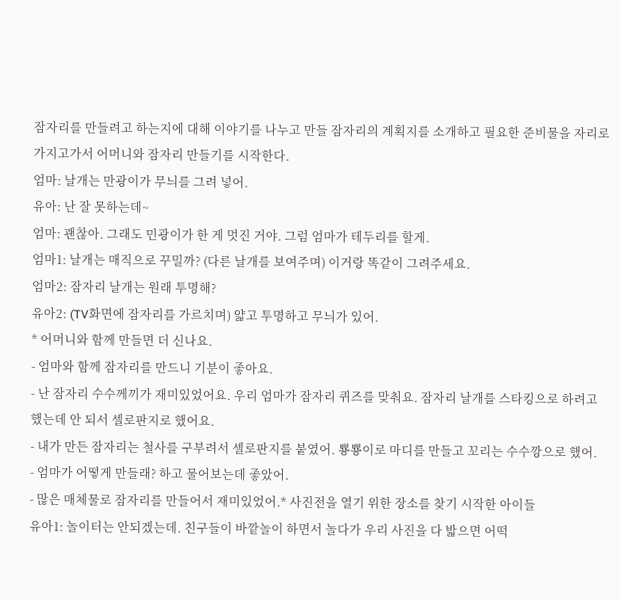잠자리를 만들려고 하는지에 대해 이야기를 나누고 만들 잠자리의 계획지를 소개하고 필요한 준비물을 자리로 가지고가서 어머니와 잠자리 만들기를 시작한다.
엄마: 날개는 만광이가 무늬를 그려 넣어.
유아: 난 잘 못하는데~
엄마: 괜찮아. 그래도 민광이가 한 게 멋진 거야. 그럼 엄마가 테두리를 할게.
엄마1: 날개는 매직으로 꾸밀까? (다른 날개를 보여주며) 이거랑 똑같이 그려주세요.
엄마2: 잠자리 날개는 원래 투명해?
유아2: (TV화면에 잠자리를 가르치며) 얇고 투명하고 무늬가 있어.
* 어머니와 함께 만들면 더 신나요.
- 엄마와 함께 잠자리를 만드니 기분이 좋아요.
- 난 잠자리 수수께끼가 재미있었어요. 우리 엄마가 잠자리 퀴즈를 맞춰요. 잠자리 날개를 스타킹으로 하려고 했는데 안 되서 셀로판지로 했어요.
- 내가 만든 잠자리는 철사를 구부려서 셀로판지를 붙였어. 뿅뿅이로 마디를 만들고 꼬리는 수수깡으로 했어.
- 엄마가 어떻게 만들래? 하고 물어보는데 좋았어.
- 많은 매체물로 잠자리를 만들어서 재미있었어.* 사진전을 열기 위한 장소를 찾기 시작한 아이들
유아1: 놀이터는 안되겠는데. 친구들이 바깥놀이 하면서 놀다가 우리 사진을 다 밟으면 어떡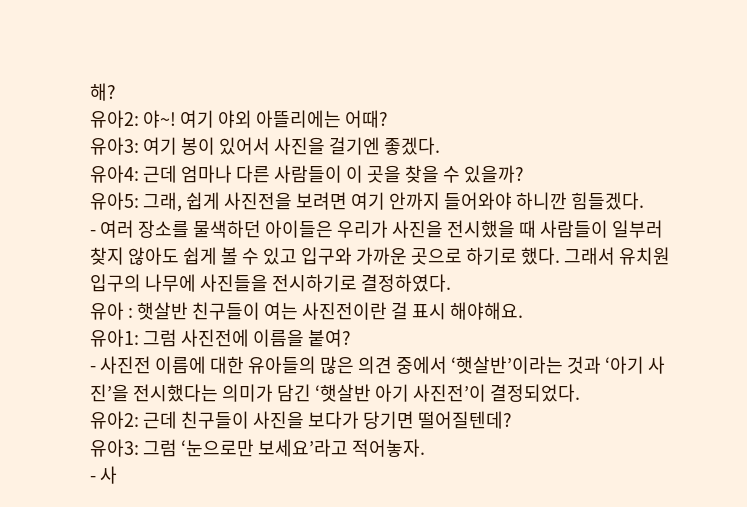해?
유아2: 야~! 여기 야외 아뜰리에는 어때?
유아3: 여기 봉이 있어서 사진을 걸기엔 좋겠다.
유아4: 근데 엄마나 다른 사람들이 이 곳을 찾을 수 있을까?
유아5: 그래, 쉽게 사진전을 보려면 여기 안까지 들어와야 하니깐 힘들겠다.
- 여러 장소를 물색하던 아이들은 우리가 사진을 전시했을 때 사람들이 일부러 찾지 않아도 쉽게 볼 수 있고 입구와 가까운 곳으로 하기로 했다. 그래서 유치원 입구의 나무에 사진들을 전시하기로 결정하였다.
유아 : 햇살반 친구들이 여는 사진전이란 걸 표시 해야해요.
유아1: 그럼 사진전에 이름을 붙여?
- 사진전 이름에 대한 유아들의 많은 의견 중에서 ‘햇살반’이라는 것과 ‘아기 사진’을 전시했다는 의미가 담긴 ‘햇살반 아기 사진전’이 결정되었다.
유아2: 근데 친구들이 사진을 보다가 당기면 떨어질텐데?
유아3: 그럼 ‘눈으로만 보세요’라고 적어놓자.
- 사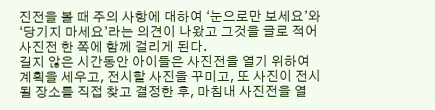진전을 볼 때 주의 사항에 대하여 ‘눈으로만 보세요’와 ‘당기지 마세요’라는 의견이 나왔고 그것을 글로 적어 사진전 한 쪽에 함께 걸리게 된다.
길지 않은 시간동안 아이들은 사진전을 열기 위하여 계획을 세우고, 전시할 사진을 꾸미고, 또 사진이 전시될 장소를 직접 찾고 결정한 후, 마침내 사진전을 열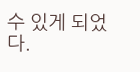수 있게 되었다.